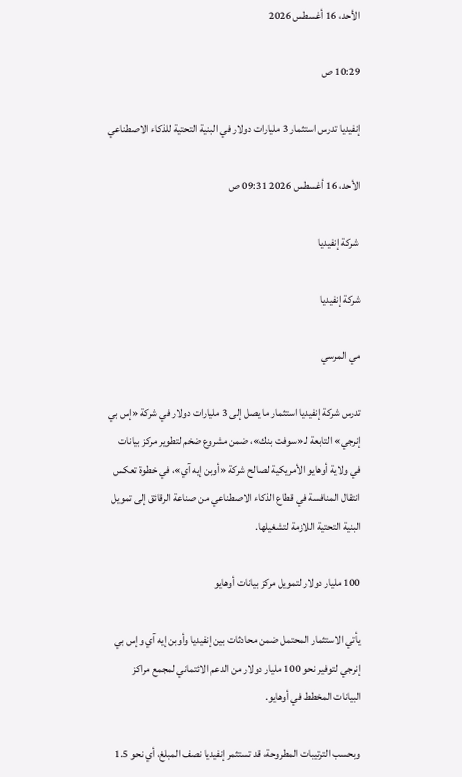الأحد، 16 أغسطس 2026

10:29 ص

إنفيديا تدرس استثمار 3 مليارات دولار في البنية التحتية للذكاء الاصطناعي

الأحد، 16 أغسطس 2026 09:31 ص

 شركة إنفيديا

شركة إنفيديا

مي المرسي

تدرس شركة إنفيديا استثمار ما يصل إلى 3 مليارات دولار في شركة «إس بي إنرجي» التابعة لـ«سوفت بنك»، ضمن مشروع ضخم لتطوير مركز بيانات في ولاية أوهايو الأمريكية لصالح شركة «أوبن إيه آي»، في خطوة تعكس انتقال المنافسة في قطاع الذكاء الاصطناعي من صناعة الرقائق إلى تمويل البنية التحتية اللازمة لتشغيلها.

100 مليار دولار لتمويل مركز بيانات أوهايو

يأتي الاستثمار المحتمل ضمن محادثات بين إنفيديا وأوبن إيه آي وإس بي إنرجي لتوفير نحو 100 مليار دولار من الدعم الائتماني لمجمع مراكز البيانات المخطط في أوهايو.

وبحسب الترتيبات المطروحة، قد تستثمر إنفيديا نصف المبلغ، أي نحو 1.5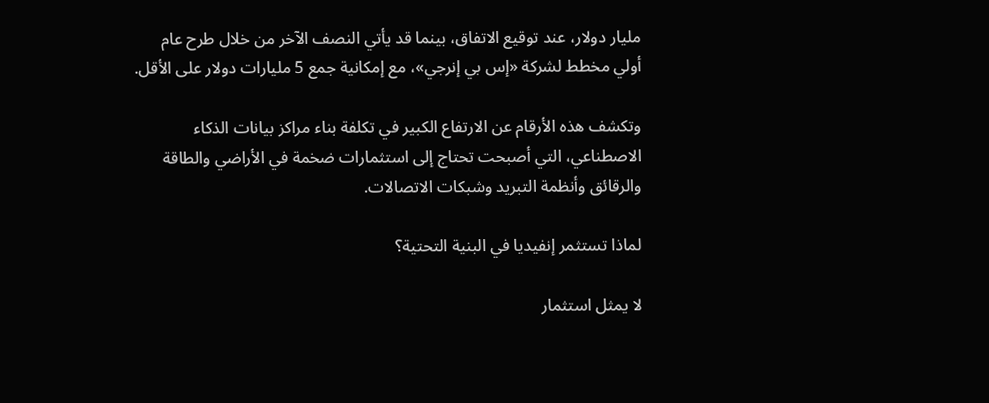مليار دولار، عند توقيع الاتفاق، بينما قد يأتي النصف الآخر من خلال طرح عام أولي مخطط لشركة «إس بي إنرجي»، مع إمكانية جمع 5 مليارات دولار على الأقل.

وتكشف هذه الأرقام عن الارتفاع الكبير في تكلفة بناء مراكز بيانات الذكاء الاصطناعي، التي أصبحت تحتاج إلى استثمارات ضخمة في الأراضي والطاقة والرقائق وأنظمة التبريد وشبكات الاتصالات.

لماذا تستثمر إنفيديا في البنية التحتية؟

لا يمثل استثمار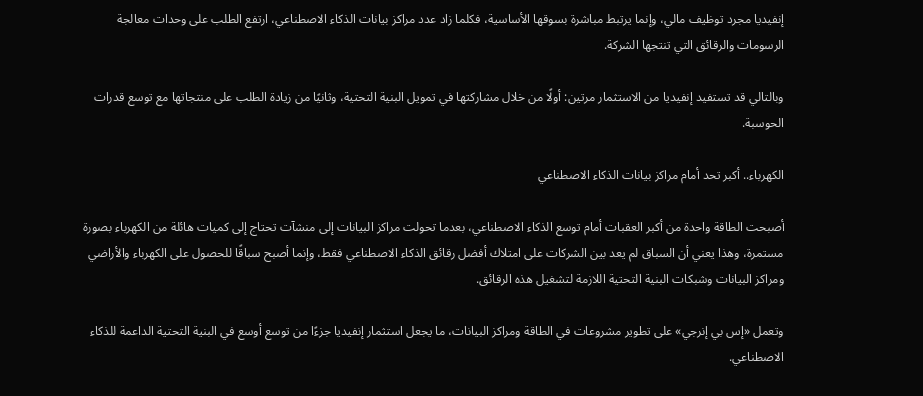إنفيديا مجرد توظيف مالي، وإنما يرتبط مباشرة بسوقها الأساسية، فكلما زاد عدد مراكز بيانات الذكاء الاصطناعي، ارتفع الطلب على وحدات معالجة الرسومات والرقائق التي تنتجها الشركة.

وبالتالي قد تستفيد إنفيديا من الاستثمار مرتين: أولًا من خلال مشاركتها في تمويل البنية التحتية، وثانيًا من زيادة الطلب على منتجاتها مع توسع قدرات الحوسبة.

الكهرباء.. أكبر تحد أمام مراكز بيانات الذكاء الاصطناعي

أصبحت الطاقة واحدة من أكبر العقبات أمام توسع الذكاء الاصطناعي، بعدما تحولت مراكز البيانات إلى منشآت تحتاج إلى كميات هائلة من الكهرباء بصورة مستمرة، وهذا يعني أن السباق لم يعد بين الشركات على امتلاك أفضل رقائق الذكاء الاصطناعي فقط، وإنما أصبح سباقًا للحصول على الكهرباء والأراضي ومراكز البيانات وشبكات البنية التحتية اللازمة لتشغيل هذه الرقائق.

وتعمل «إس بي إنرجي» على تطوير مشروعات في الطاقة ومراكز البيانات، ما يجعل استثمار إنفيديا جزءًا من توسع أوسع في البنية التحتية الداعمة للذكاء الاصطناعي.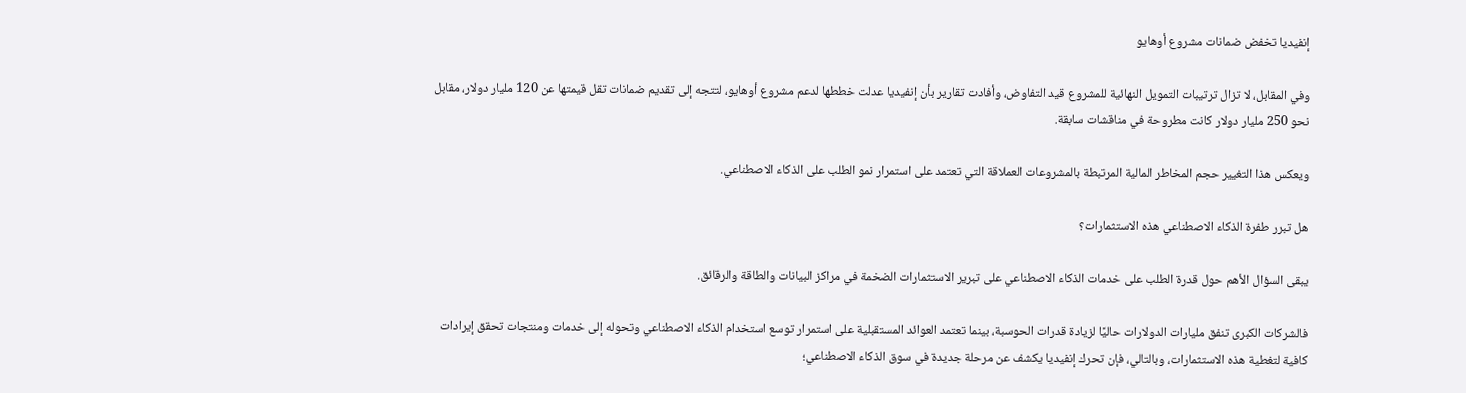إنفيديا تخفض ضمانات مشروع أوهايو

وفي المقابل، لا تزال ترتيبات التمويل النهائية للمشروع قيد التفاوض، وأفادت تقارير بأن إنفيديا عدلت خططها لدعم مشروع أوهايو، لتتجه إلى تقديم ضمانات تقل قيمتها عن 120 مليار دولار، مقابل نحو 250 مليار دولار كانت مطروحة في مناقشات سابقة.

ويعكس هذا التغيير حجم المخاطر المالية المرتبطة بالمشروعات العملاقة التي تعتمد على استمرار نمو الطلب على الذكاء الاصطناعي.

هل تبرر طفرة الذكاء الاصطناعي هذه الاستثمارات؟

يبقى السؤال الأهم حول قدرة الطلب على خدمات الذكاء الاصطناعي على تبرير الاستثمارات الضخمة في مراكز البيانات والطاقة والرقائق.

فالشركات الكبرى تنفق مليارات الدولارات حاليًا لزيادة قدرات الحوسبة، بينما تعتمد العوائد المستقبلية على استمرار توسع استخدام الذكاء الاصطناعي وتحوله إلى خدمات ومنتجات تحقق إيرادات كافية لتغطية هذه الاستثمارات، وبالتالي، فإن تحرك إنفيديا يكشف عن مرحلة جديدة في سوق الذكاء الاصطناعي؛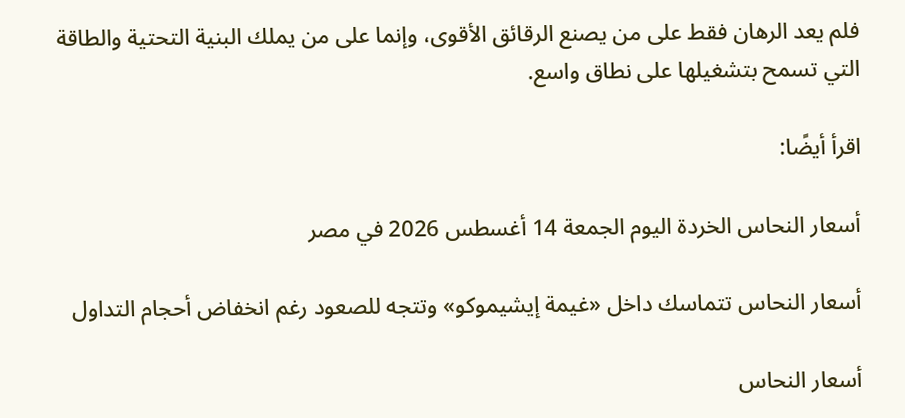فلم يعد الرهان فقط على من يصنع الرقائق الأقوى، وإنما على من يملك البنية التحتية والطاقة التي تسمح بتشغيلها على نطاق واسع.

اقرأ أيضًا:

أسعار النحاس الخردة اليوم الجمعة 14 أغسطس 2026 في مصر

أسعار النحاس تتماسك داخل «غيمة إيشيموكو» وتتجه للصعود رغم انخفاض أحجام التداول

أسعار النحاس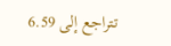تتراجع إلى 6.59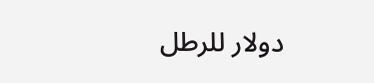دولار للرطل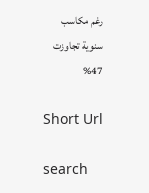رغم مكاسب سنوية تجاوزت 47%

Short Url

search